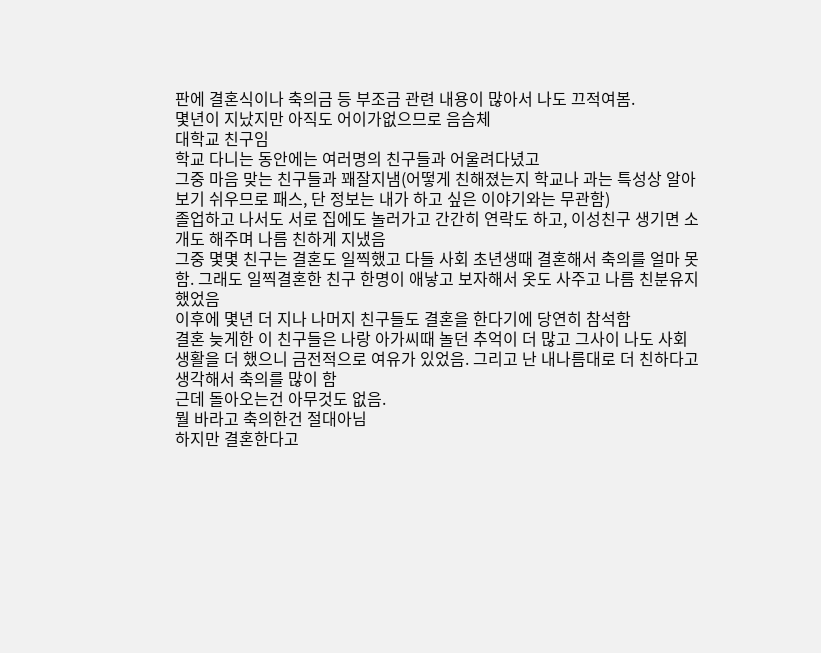판에 결혼식이나 축의금 등 부조금 관련 내용이 많아서 나도 끄적여봄.
몇년이 지났지만 아직도 어이가없으므로 음슴체
대학교 친구임
학교 다니는 동안에는 여러명의 친구들과 어울려다녔고
그중 마음 맞는 친구들과 꽤잘지냄(어떻게 친해졌는지 학교나 과는 특성상 알아보기 쉬우므로 패스, 단 정보는 내가 하고 싶은 이야기와는 무관함)
졸업하고 나서도 서로 집에도 놀러가고 간간히 연락도 하고, 이성친구 생기면 소개도 해주며 나름 친하게 지냈음
그중 몇몇 친구는 결혼도 일찍했고 다들 사회 초년생때 결혼해서 축의를 얼마 못함. 그래도 일찍결혼한 친구 한명이 애낳고 보자해서 옷도 사주고 나름 친분유지했었음
이후에 몇년 더 지나 나머지 친구들도 결혼을 한다기에 당연히 참석함
결혼 늦게한 이 친구들은 나랑 아가씨때 놀던 추억이 더 많고 그사이 나도 사회생활을 더 했으니 금전적으로 여유가 있었음. 그리고 난 내나름대로 더 친하다고 생각해서 축의를 많이 함
근데 돌아오는건 아무것도 없음.
뭘 바라고 축의한건 절대아님
하지만 결혼한다고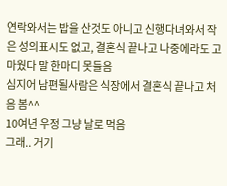연락와서는 밥을 산것도 아니고 신행다녀와서 작은 성의표시도 없고, 결혼식 끝나고 나중에라도 고마웠다 말 한마디 못들음
심지어 남편될사람은 식장에서 결혼식 끝나고 처음 봄^^
10여년 우정 그냥 날로 먹음
그래.. 거기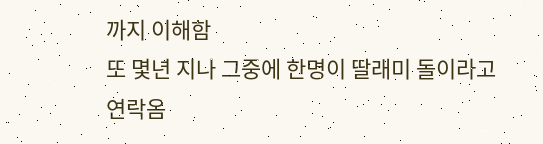까지 이해함
또 몇년 지나 그중에 한명이 딸래미 돌이라고 연락옴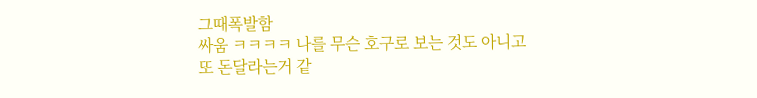그때폭발함
싸움 ㅋㅋㅋㅋ 나를 무슨 호구로 보는 것도 아니고
또 돈달라는거 같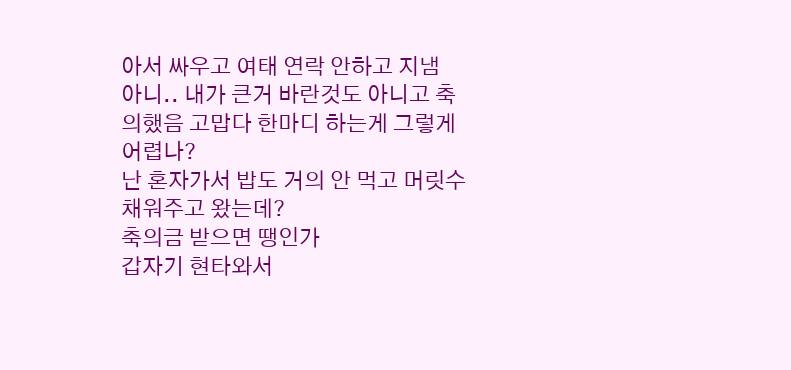아서 싸우고 여태 연락 안하고 지냄
아니.. 내가 큰거 바란것도 아니고 축의했음 고맙다 한마디 하는게 그렇게 어렵나?
난 혼자가서 밥도 거의 안 먹고 머릿수 채워주고 왔는데?
축의금 받으면 땡인가
갑자기 현타와서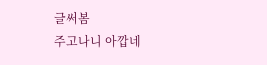글써봄
주고나니 아깝네